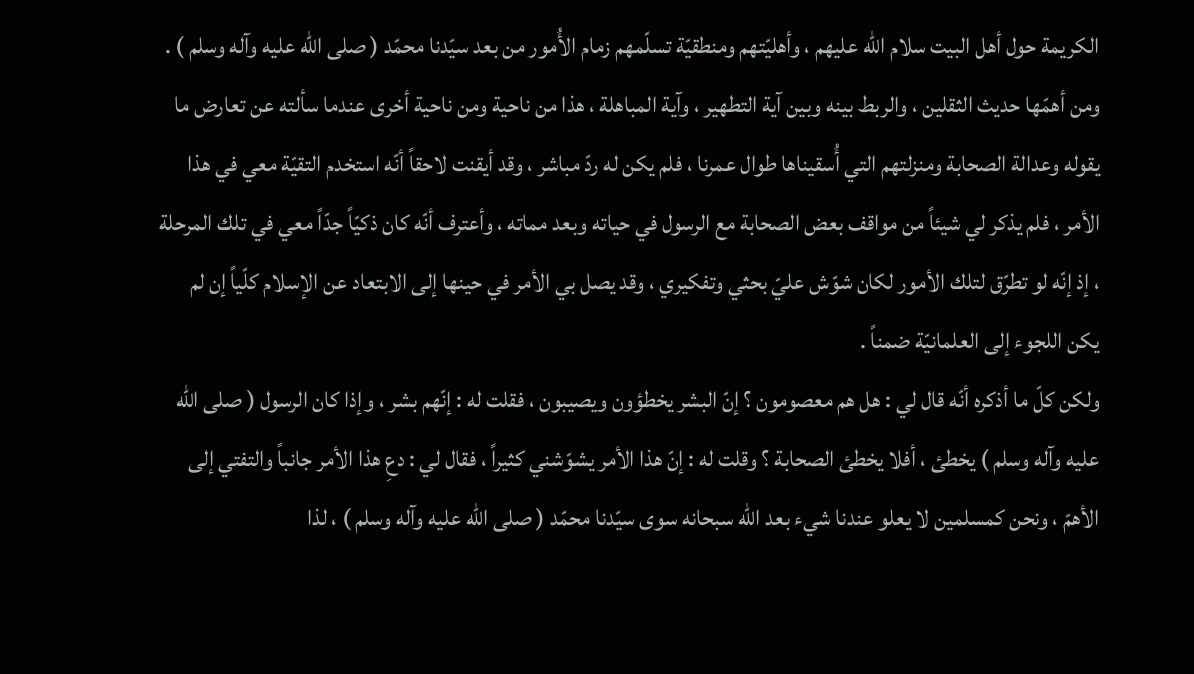الكريمة حول أهل البيت سلام اللّه عليهم ، وأهليّتهم ومنطقيّة تسلّمهم زمام الأُمور من بعد سيّدنا محمّد ( صلى الله عليه وآله وسلم ) .
ومن أهمّها حديث الثقلين ، والربط بينه وبين آية التطهير ، وآية المباهلة ، هذا من ناحية ومن ناحية أخرى عندما سألته عن تعارض ما يقوله وعدالة الصحابة ومنزلتهم التي أُسقيناها طوال عمرنا ، فلم يكن له ردّ مباشر ، وقد أيقنت لاحقاً أنّه استخدم التقيّة معي في هذا الأمر ، فلم يذكر لي شيئاً من مواقف بعض الصحابة مع الرسول في حياته وبعد مماته ، وأعترف أنّه كان ذكيّاً جدّاً معي في تلك المرحلة ، إذ إنّه لو تطرّق لتلك الأمور لكان شوّش عليّ بحثي وتفكيري ، وقد يصل بي الأمر في حينها إلى الابتعاد عن الإسلام كلّياً إن لم يكن اللجوء إلى العلمانيّة ضمناً .
ولكن كلّ ما أذكره أنّه قال لي : هل هم معصومون ؟ إنّ البشر يخطؤون ويصيبون ، فقلت له : إنّهم بشر ، وإذا كان الرسول ( صلى الله عليه وآله وسلم ) يخطئ ، أفلا يخطئ الصحابة ؟ وقلت له : إنّ هذا الأمر يشوّشني كثيراً ، فقال لي : دعِ هذا الأمر جانباً والتفتي إلى الأهمّ ، ونحن كمسلمين لا يعلو عندنا شيء بعد اللّه سبحانه سوى سيّدنا محمّد ( صلى الله عليه وآله وسلم ) ، لذا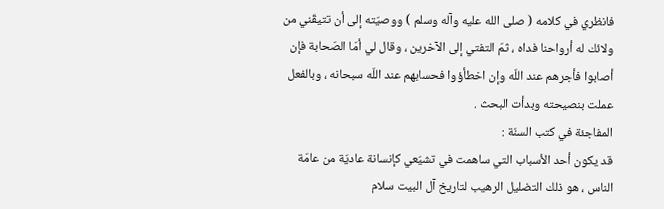فانظري في كلامه ( صلى الله عليه وآله وسلم ) ووصيّته إلى أن تتيقّني من ولائك له أرواحنا فداه ، ثمّ التفتي إلى الآخرين ، وقال لي أمّا الصّحابة فإن أصابوا فأجرهم عند اللّه وإن اخطأؤوا فحسابهم عند اللّه سبحانه ، وبالفعل عملت بنصيحته وبدأت البحث .
المفاجئة في كتب السنّة :
قد يكون أحد الأسباب التي ساهمت في تشيّعي كإنسانة عاديّة من عامّة الناس ، هو ذلك التضليل الرهيب لتاريخ آل البيت سلام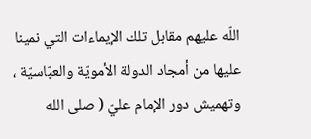اللّه عليهم مقابل تلك الإيماءات التي نمينا عليها من أمجاد الدولة الأمويّة والعبّاسيّة ، وتهميش دور الإمام عليّ ( صلى الله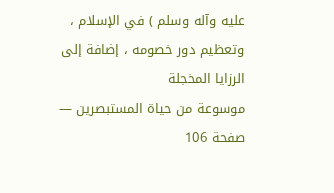عليه وآله وسلم ) في الإسلام ، وتعظيم دور خصومه ، إضافة إلى الرزايا المخجلة
موسوعة من حياة المستبصرين — صفحة 106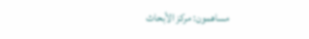مساهمون: مركز الأبحاث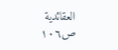العقائدية
ص١٠٦